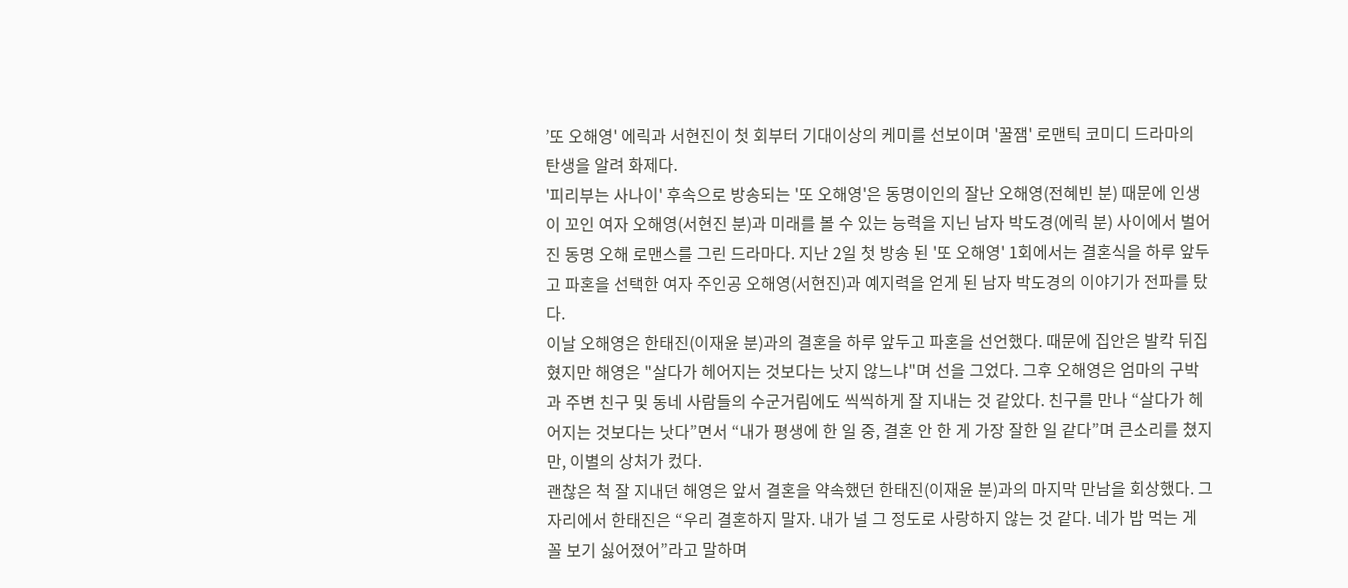’또 오해영' 에릭과 서현진이 첫 회부터 기대이상의 케미를 선보이며 '꿀잼' 로맨틱 코미디 드라마의 탄생을 알려 화제다.
'피리부는 사나이' 후속으로 방송되는 '또 오해영'은 동명이인의 잘난 오해영(전혜빈 분) 때문에 인생이 꼬인 여자 오해영(서현진 분)과 미래를 볼 수 있는 능력을 지닌 남자 박도경(에릭 분) 사이에서 벌어진 동명 오해 로맨스를 그린 드라마다. 지난 2일 첫 방송 된 '또 오해영' 1회에서는 결혼식을 하루 앞두고 파혼을 선택한 여자 주인공 오해영(서현진)과 예지력을 얻게 된 남자 박도경의 이야기가 전파를 탔다.
이날 오해영은 한태진(이재윤 분)과의 결혼을 하루 앞두고 파혼을 선언했다. 때문에 집안은 발칵 뒤집혔지만 해영은 "살다가 헤어지는 것보다는 낫지 않느냐"며 선을 그었다. 그후 오해영은 엄마의 구박과 주변 친구 및 동네 사람들의 수군거림에도 씩씩하게 잘 지내는 것 같았다. 친구를 만나 “살다가 헤어지는 것보다는 낫다”면서 “내가 평생에 한 일 중, 결혼 안 한 게 가장 잘한 일 같다”며 큰소리를 쳤지만, 이별의 상처가 컸다.
괜찮은 척 잘 지내던 해영은 앞서 결혼을 약속했던 한태진(이재윤 분)과의 마지막 만남을 회상했다. 그 자리에서 한태진은 “우리 결혼하지 말자. 내가 널 그 정도로 사랑하지 않는 것 같다. 네가 밥 먹는 게 꼴 보기 싫어졌어”라고 말하며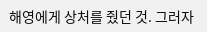해영에게 상처를 줬던 것. 그러자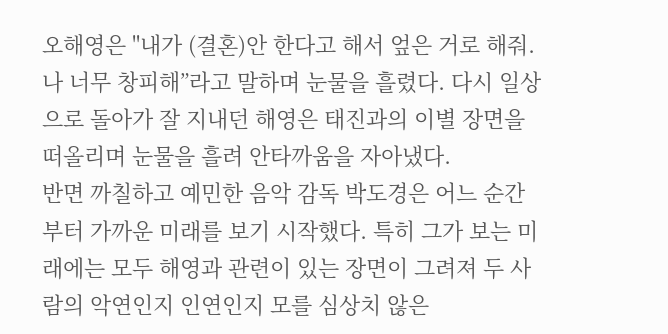오해영은 "내가 (결혼)안 한다고 해서 엎은 거로 해줘. 나 너무 창피해”라고 말하며 눈물을 흘렸다. 다시 일상으로 돌아가 잘 지내던 해영은 태진과의 이별 장면을 떠올리며 눈물을 흘려 안타까움을 자아냈다.
반면 까칠하고 예민한 음악 감독 박도경은 어느 순간부터 가까운 미래를 보기 시작했다. 특히 그가 보는 미래에는 모두 해영과 관련이 있는 장면이 그려져 두 사람의 악연인지 인연인지 모를 심상치 않은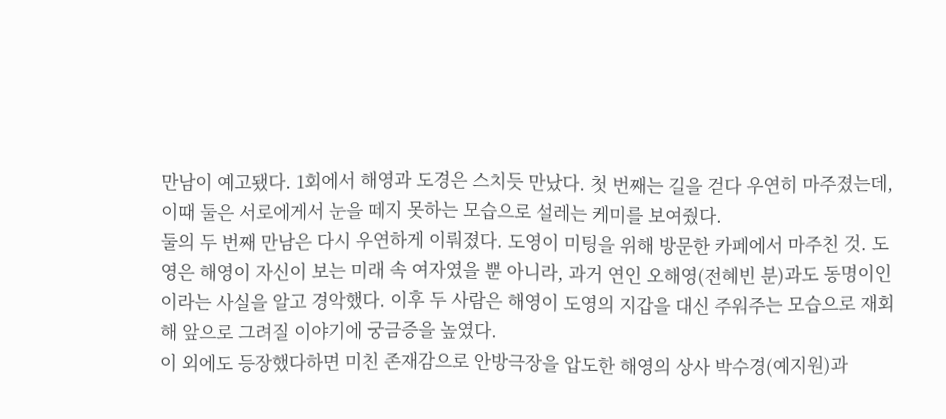만남이 예고됐다. 1회에서 해영과 도경은 스치듯 만났다. 첫 번째는 길을 걷다 우연히 마주졌는데, 이때 둘은 서로에게서 눈을 떼지 못하는 모습으로 설레는 케미를 보여줬다.
둘의 두 번째 만남은 다시 우연하게 이뤄졌다. 도영이 미팅을 위해 방문한 카페에서 마주친 것. 도영은 해영이 자신이 보는 미래 속 여자였을 뿐 아니라, 과거 연인 오해영(전혜빈 분)과도 동명이인이라는 사실을 알고 경악했다. 이후 두 사람은 해영이 도영의 지갑을 대신 주워주는 모습으로 재회해 앞으로 그려질 이야기에 궁금증을 높였다.
이 외에도 등장했다하면 미친 존재감으로 안방극장을 압도한 해영의 상사 박수경(예지원)과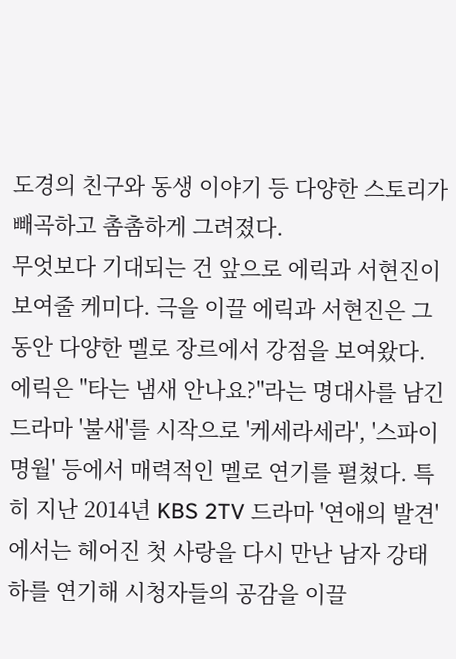도경의 친구와 동생 이야기 등 다양한 스토리가 빼곡하고 촘촘하게 그려졌다.
무엇보다 기대되는 건 앞으로 에릭과 서현진이 보여줄 케미다. 극을 이끌 에릭과 서현진은 그동안 다양한 멜로 장르에서 강점을 보여왔다. 에릭은 "타는 냄새 안나요?"라는 명대사를 남긴 드라마 '불새'를 시작으로 '케세라세라', '스파이명월' 등에서 매력적인 멜로 연기를 펼쳤다. 특히 지난 2014년 KBS 2TV 드라마 '연애의 발견'에서는 헤어진 첫 사랑을 다시 만난 남자 강태하를 연기해 시청자들의 공감을 이끌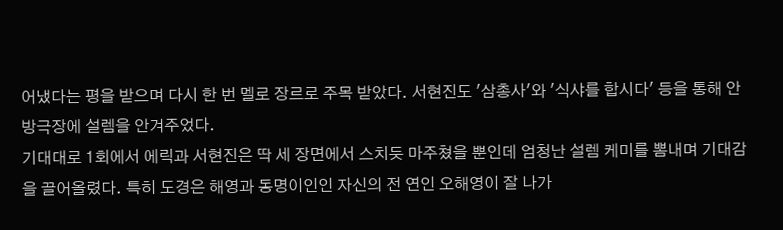어냈다는 평을 받으며 다시 한 번 멜로 장르로 주목 받았다. 서현진도 '삼총사'와 '식샤를 합시다' 등을 통해 안방극장에 설렘을 안겨주었다.
기대대로 1회에서 에릭과 서현진은 딱 세 장면에서 스치듯 마주쳤을 뿐인데 엄청난 설렘 케미를 뽐내며 기대감을 끌어올렸다. 특히 도경은 해영과 동명이인인 자신의 전 연인 오해영이 잘 나가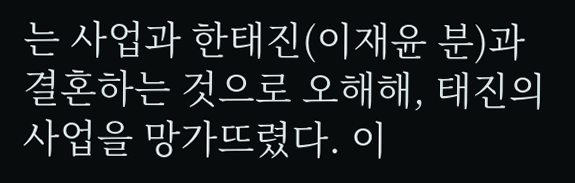는 사업과 한태진(이재윤 분)과 결혼하는 것으로 오해해, 태진의 사업을 망가뜨렸다. 이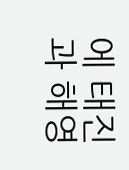에 태진과 해영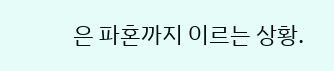은 파혼까지 이르는 상황.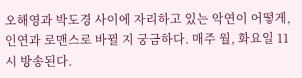오해영과 박도경 사이에 자리하고 있는 악연이 어떻게, 인연과 로맨스로 바뀔 지 궁금하다. 매주 월, 화요일 11시 방송된다.